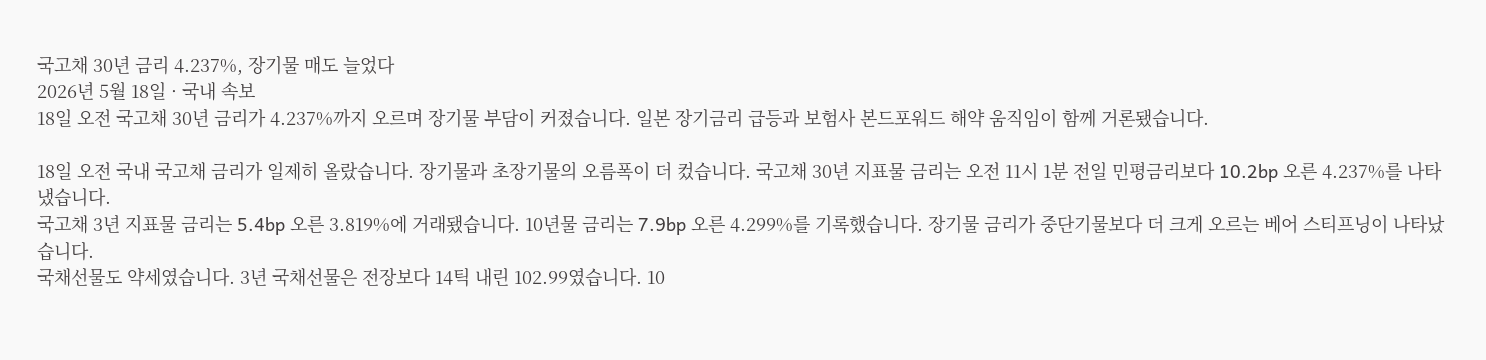국고채 30년 금리 4.237%, 장기물 매도 늘었다
2026년 5월 18일 · 국내 속보
18일 오전 국고채 30년 금리가 4.237%까지 오르며 장기물 부담이 커졌습니다. 일본 장기금리 급등과 보험사 본드포워드 해약 움직임이 함께 거론됐습니다.

18일 오전 국내 국고채 금리가 일제히 올랐습니다. 장기물과 초장기물의 오름폭이 더 컸습니다. 국고채 30년 지표물 금리는 오전 11시 1분 전일 민평금리보다 10.2bp 오른 4.237%를 나타냈습니다.
국고채 3년 지표물 금리는 5.4bp 오른 3.819%에 거래됐습니다. 10년물 금리는 7.9bp 오른 4.299%를 기록했습니다. 장기물 금리가 중단기물보다 더 크게 오르는 베어 스티프닝이 나타났습니다.
국채선물도 약세였습니다. 3년 국채선물은 전장보다 14틱 내린 102.99였습니다. 10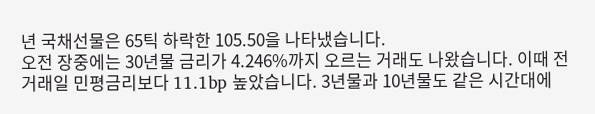년 국채선물은 65틱 하락한 105.50을 나타냈습니다.
오전 장중에는 30년물 금리가 4.246%까지 오르는 거래도 나왔습니다. 이때 전거래일 민평금리보다 11.1bp 높았습니다. 3년물과 10년물도 같은 시간대에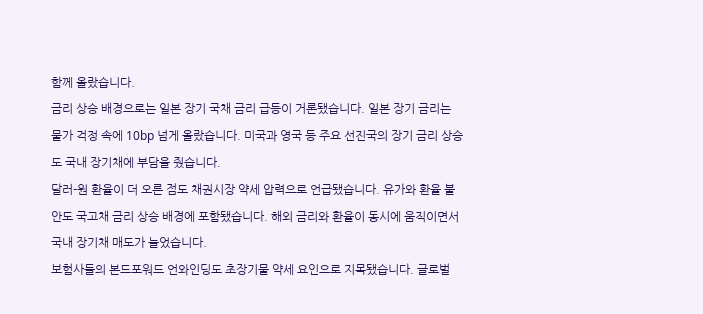함께 올랐습니다.
금리 상승 배경으로는 일본 장기 국채 금리 급등이 거론됐습니다. 일본 장기 금리는 물가 걱정 속에 10bp 넘게 올랐습니다. 미국과 영국 등 주요 선진국의 장기 금리 상승도 국내 장기채에 부담을 줬습니다.
달러-원 환율이 더 오른 점도 채권시장 약세 압력으로 언급됐습니다. 유가와 환율 불안도 국고채 금리 상승 배경에 포함됐습니다. 해외 금리와 환율이 동시에 움직이면서 국내 장기채 매도가 늘었습니다.
보험사들의 본드포워드 언와인딩도 초장기물 약세 요인으로 지목됐습니다. 글로벌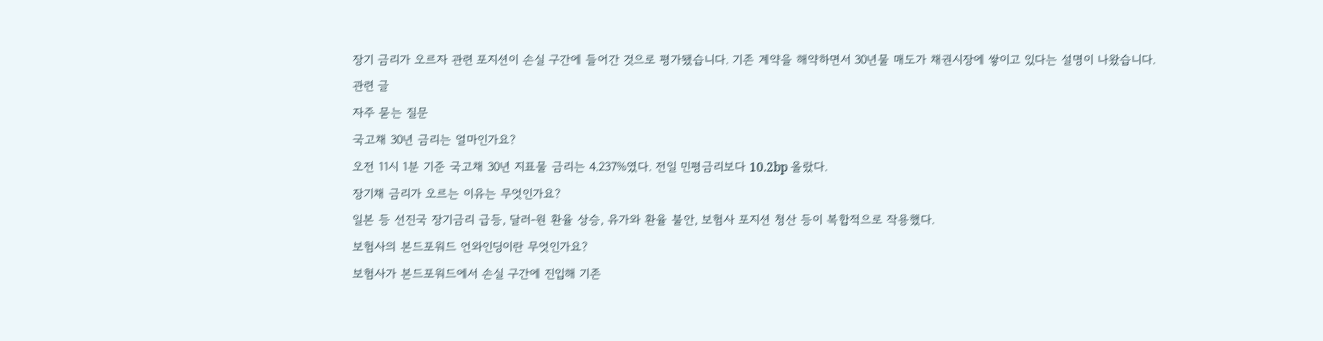장기 금리가 오르자 관련 포지션이 손실 구간에 들어간 것으로 평가됐습니다. 기존 계약을 해약하면서 30년물 매도가 채권시장에 쌓이고 있다는 설명이 나왔습니다.
관련 글
자주 묻는 질문
국고채 30년 금리는 얼마인가요?
오전 11시 1분 기준 국고채 30년 지표물 금리는 4.237%였다. 전일 민평금리보다 10.2bp 올랐다.
장기채 금리가 오르는 이유는 무엇인가요?
일본 등 선진국 장기금리 급등, 달러-원 환율 상승, 유가와 환율 불안, 보험사 포지션 청산 등이 복합적으로 작용했다.
보험사의 본드포워드 언와인딩이란 무엇인가요?
보험사가 본드포워드에서 손실 구간에 진입해 기존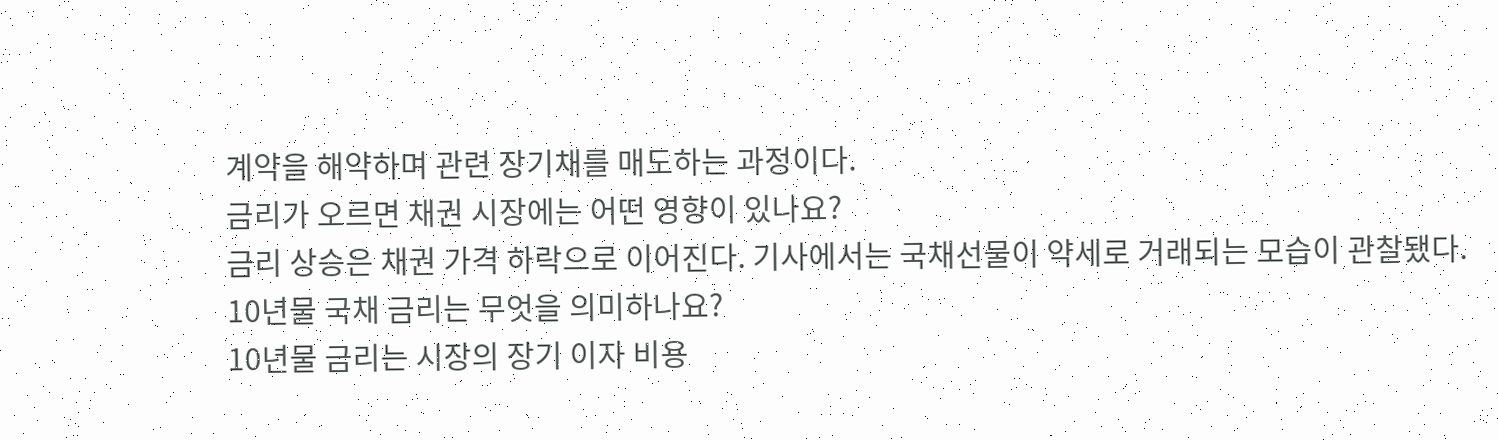계약을 해약하며 관련 장기채를 매도하는 과정이다.
금리가 오르면 채권 시장에는 어떤 영향이 있나요?
금리 상승은 채권 가격 하락으로 이어진다. 기사에서는 국채선물이 약세로 거래되는 모습이 관찰됐다.
10년물 국채 금리는 무엇을 의미하나요?
10년물 금리는 시장의 장기 이자 비용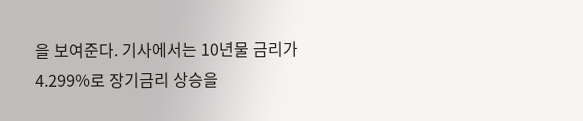을 보여준다. 기사에서는 10년물 금리가 4.299%로 장기금리 상승을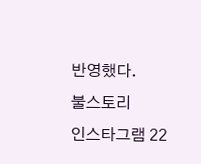반영했다.
불스토리
인스타그램 22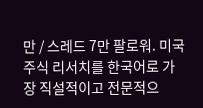만 / 스레드 7만 팔로워. 미국주식 리서치를 한국어로 가장 직설적이고 전문적으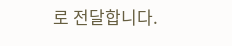로 전달합니다.